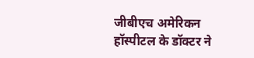जीबीएच अमेरिकन हॉस्पीटल के डॉक्टर ने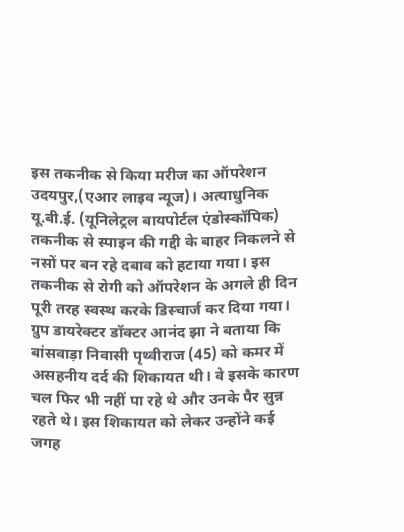इस तकनीक से किया मरीज का ऑपरेशन
उदयपुर,(एआर लाइव न्यूज)। अत्याधुनिक यू.बी.ई. (यूनिलेट्रल बायपोर्टल एंडोस्कॉपिक) तकनीक से स्पाइन की गद्दी के बाहर निकलने से नसों पर बन रहे दबाव को हटाया गया। इस तकनीक से रोगी को ऑपरेशन के अगले ही दिन पूरी तरह स्वस्थ करके डिस्चार्ज कर दिया गया।
ग्रुप डायरेक्टर डॉक्टर आनंद झा ने बताया कि बांसवाड़ा निवासी पृथ्वीराज (45) को कमर में असहनीय दर्द की शिकायत थी। वे इसके कारण चल फिर भी नहीं पा रहे थे और उनके पैर सुन्न रहते थे। इस शिकायत को लेकर उन्होंने कई जगह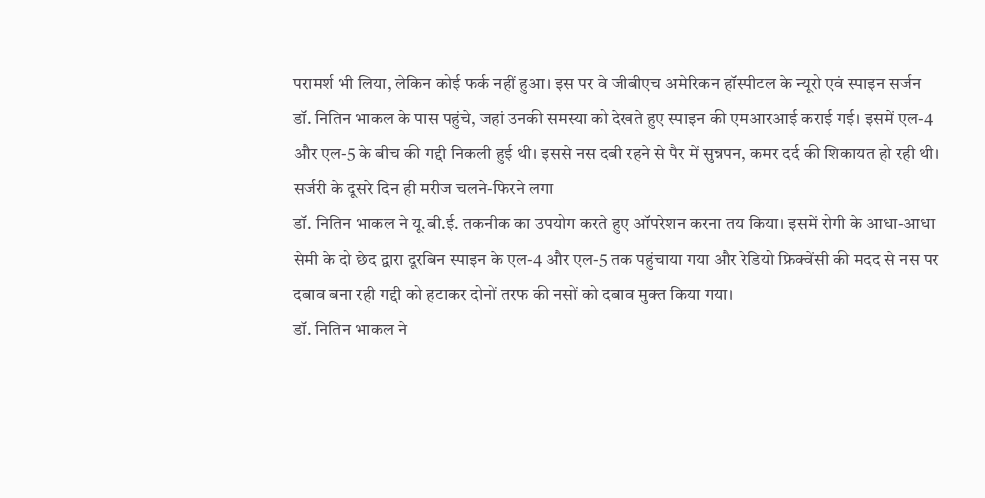परामर्श भी लिया, लेकिन कोई फर्क नहीं हुआ। इस पर वे जीबीएच अमेरिकन हॉस्पीटल के न्यूरो एवं स्पाइन सर्जन डॉ. नितिन भाकल के पास पहुंचे, जहां उनकी समस्या को देखते हुए स्पाइन की एमआरआई कराई गई। इसमें एल-4 और एल-5 के बीच की गद्दी निकली हुई थी। इससे नस दबी रहने से पैर में सुन्नपन, कमर दर्द की शिकायत हो रही थी।
सर्जरी के दूसरे दिन ही मरीज चलने-फिरने लगा
डॉ. नितिन भाकल ने यू.बी.ई. तकनीक का उपयोग करते हुए ऑपरेशन करना तय किया। इसमें रोगी के आधा-आधा सेमी के दो छेद द्वारा दूरबिन स्पाइन के एल-4 और एल-5 तक पहुंचाया गया और रेडियो फ्रिक्वेंसी की मदद से नस पर दबाव बना रही गद्दी को हटाकर दोनों तरफ की नसों को दबाव मुक्त किया गया।
डॉ. नितिन भाकल ने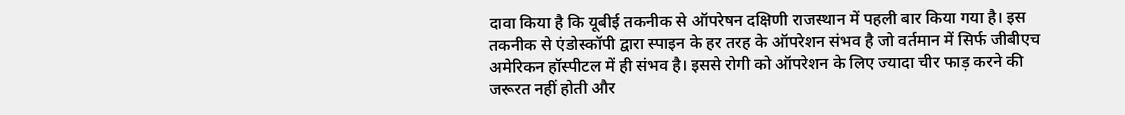दावा किया है कि यूबीई तकनीक से ऑपरेषन दक्षिणी राजस्थान में पहली बार किया गया है। इस तकनीक से एंडोस्कॉपी द्वारा स्पाइन के हर तरह के ऑपरेशन संभव है जो वर्तमान में सिर्फ जीबीएच अमेरिकन हॉस्पीटल में ही संभव है। इससे रोगी को ऑपरेशन के लिए ज्यादा चीर फाड़ करने की जरूरत नहीं होती और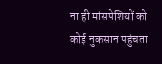ना ही मांसपेशियों को कोई नुकसान पहुंचता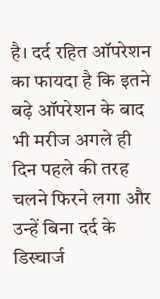है। दर्द रहित ऑपरेशन का फायदा है कि इतने बढ़े ऑपरेशन के बाद भी मरीज अगले ही दिन पहले की तरह चलने फिरने लगा और उन्हें बिना दर्द के डिस्चार्ज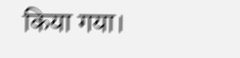किया गया।